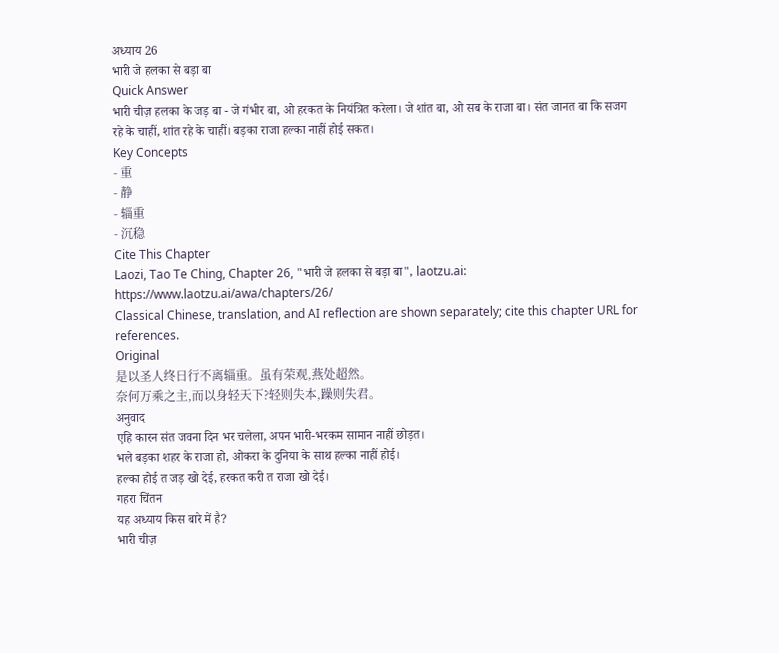अध्याय 26
भारी जे हलका से बड़ा बा
Quick Answer
भारी चीज़ हलका के जड़ बा - जे गंभीर बा, ओ हरकत के नियंत्रित करेला। जे शांत बा, ओ सब के राजा बा। संत जानत बा कि सजग रहे के चाहीं, शांत रहे के चाहीं। बड़का राजा हल्का नाहीं होई सकत।
Key Concepts
- 重
- 静
- 辎重
- 沉稳
Cite This Chapter
Laozi, Tao Te Ching, Chapter 26, "भारी जे हलका से बड़ा बा", laotzu.ai: https://www.laotzu.ai/awa/chapters/26/
Classical Chinese, translation, and AI reflection are shown separately; cite this chapter URL for references.
Original
是以圣人终日行不离辎重。虽有荣观,燕处超然。
奈何万乘之主,而以身轻天下?轻则失本,躁则失君。
अनुवाद
एहि कारन संत जवना दिन भर चलेला, अपन भारी-भरकम सामान नाहीं छोड़त।
भले बड़का शहर के राजा हो, ओकरा के दुनिया के साथ हल्का नाहीं होई।
हल्का होई त जड़ खो देई, हरकत करी त राजा खो देई।
गहरा चिंतन
यह अध्याय किस बारे में है?
भारी चीज़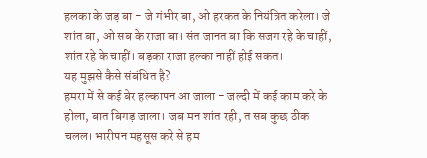हलका के जड़ बा - जे गंभीर बा, ओ हरकत के नियंत्रित करेला। जे शांत बा, ओ सब के राजा बा। संत जानत बा कि सजग रहे के चाहीं, शांत रहे के चाहीं। बड़का राजा हल्का नाहीं होई सकत।
यह मुझसे कैसे संबंधित है?
हमरा में से कई बेर हल्कापन आ जाला - जल्दी में कई काम करे के होला, बात बिगड़ जाला। जब मन शांत रही, त सब कुछ ठीक चलल। भारीपन महसूस करे से हम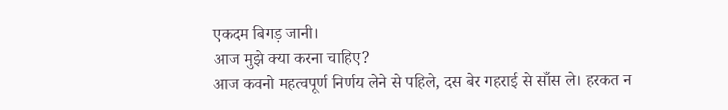एकदम बिगड़ जानी।
आज मुझे क्या करना चाहिए?
आज कवनो महत्वपूर्ण निर्णय लेने से पहिले, दस बेर गहराई से साँस ले। हरकत न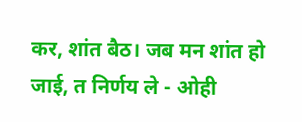कर, शांत बैठ। जब मन शांत हो जाई, त निर्णय ले - ओही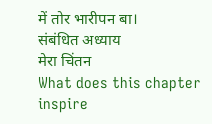में तोर भारीपन बा।
संबंधित अध्याय
मेरा चिंतन
What does this chapter inspire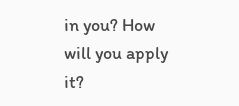in you? How will you apply it?